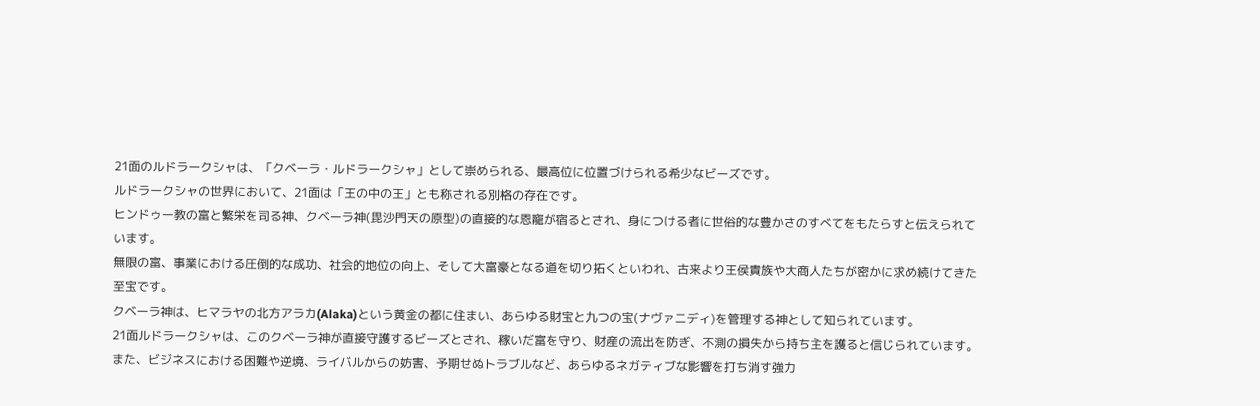21面のルドラークシャは、「クベーラ・ルドラークシャ」として崇められる、最高位に位置づけられる希少なビーズです。
ルドラークシャの世界において、21面は「王の中の王」とも称される別格の存在です。
ヒンドゥー教の富と繁栄を司る神、クベーラ神(毘沙門天の原型)の直接的な恩寵が宿るとされ、身につける者に世俗的な豊かさのすべてをもたらすと伝えられています。
無限の富、事業における圧倒的な成功、社会的地位の向上、そして大富豪となる道を切り拓くといわれ、古来より王侯貴族や大商人たちが密かに求め続けてきた至宝です。
クベーラ神は、ヒマラヤの北方アラカ(Alaka)という黄金の都に住まい、あらゆる財宝と九つの宝(ナヴァニディ)を管理する神として知られています。
21面ルドラークシャは、このクベーラ神が直接守護するビーズとされ、稼いだ富を守り、財産の流出を防ぎ、不測の損失から持ち主を護ると信じられています。
また、ビジネスにおける困難や逆境、ライバルからの妨害、予期せぬトラブルなど、あらゆるネガティブな影響を打ち消す強力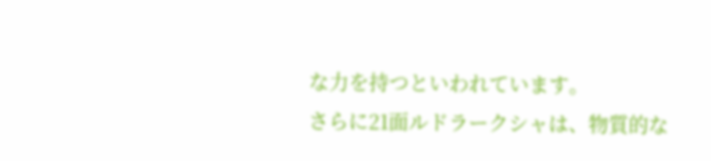な力を持つといわれています。
さらに21面ルドラークシャは、物質的な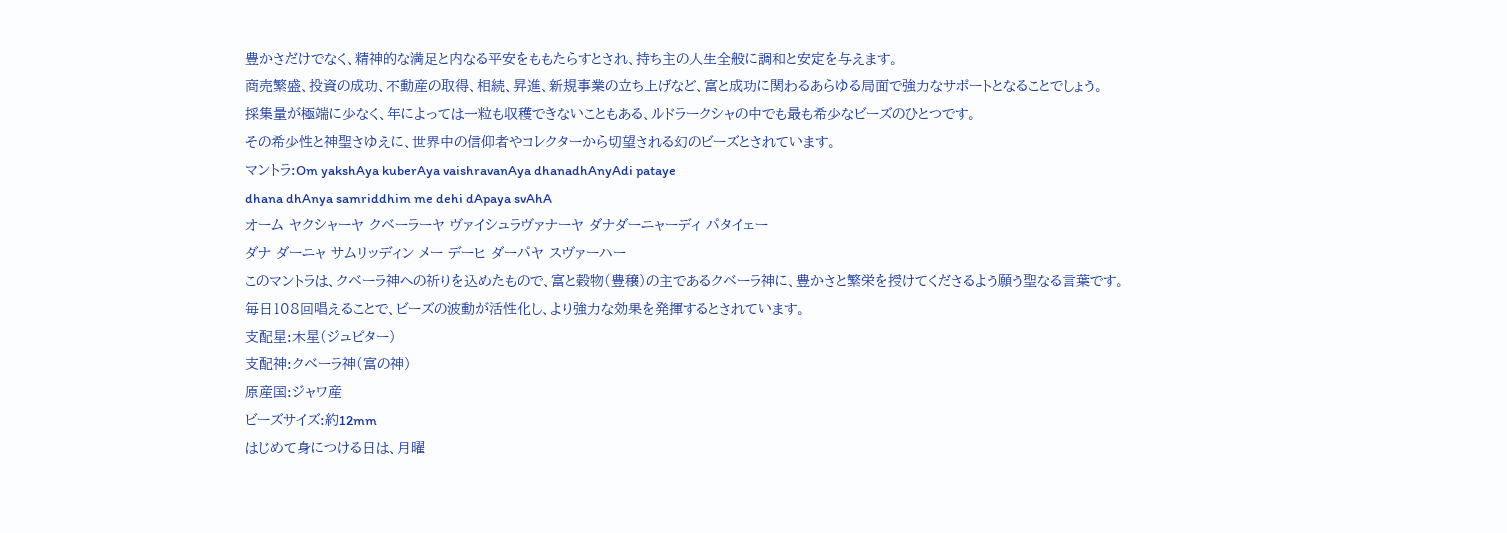豊かさだけでなく、精神的な満足と内なる平安をももたらすとされ、持ち主の人生全般に調和と安定を与えます。
商売繁盛、投資の成功、不動産の取得、相続、昇進、新規事業の立ち上げなど、富と成功に関わるあらゆる局面で強力なサポートとなることでしょう。
採集量が極端に少なく、年によっては一粒も収穫できないこともある、ルドラークシャの中でも最も希少なビーズのひとつです。
その希少性と神聖さゆえに、世界中の信仰者やコレクターから切望される幻のビーズとされています。
マントラ:Om yakshAya kuberAya vaishravanAya dhanadhAnyAdi pataye
dhana dhAnya samriddhim me dehi dApaya svAhA
オーム ヤクシャーヤ クベーラーヤ ヴァイシュラヴァナーヤ ダナダーニャーディ パタイェー
ダナ ダーニャ サムリッディン メー デーヒ ダーパヤ スヴァーハー
このマントラは、クベーラ神への祈りを込めたもので、富と穀物(豊穣)の主であるクベーラ神に、豊かさと繁栄を授けてくださるよう願う聖なる言葉です。
毎日108回唱えることで、ビーズの波動が活性化し、より強力な効果を発揮するとされています。
支配星:木星(ジュピター)
支配神:クベーラ神(富の神)
原産国:ジャワ産
ビーズサイズ:約12mm
はじめて身につける日は、月曜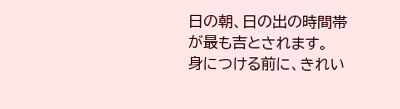日の朝、日の出の時間帯が最も吉とされます。
身につける前に、きれい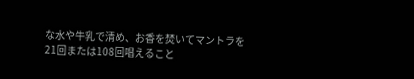な水や牛乳で清め、お香を焚いてマントラを21回または108回唱えること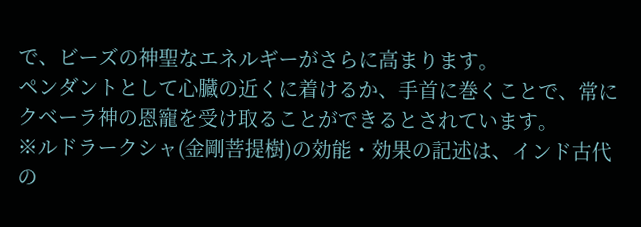で、ビーズの神聖なエネルギーがさらに高まります。
ペンダントとして心臓の近くに着けるか、手首に巻くことで、常にクベーラ神の恩寵を受け取ることができるとされています。
※ルドラークシャ(金剛菩提樹)の効能・効果の記述は、インド古代の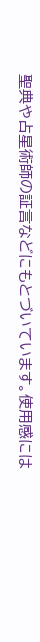聖典や占星術師の証言などにもとづいています。使用感には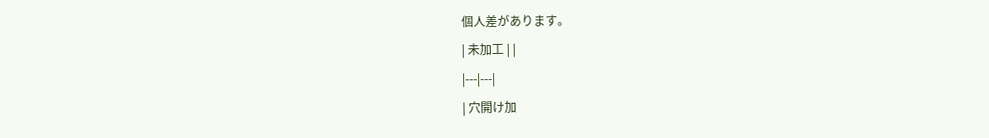個人差があります。
| 未加工 | |
|---|---|
| 穴開け加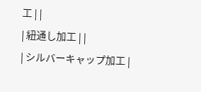工 | |
| 紐通し加工 | |
| シルバーキャップ加工 |